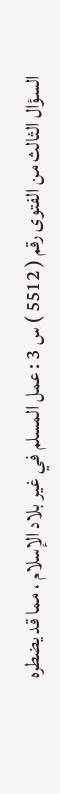السؤال الثالث من الفتوى رقم ( 5512 ) س 3 : عمل المسلم في غير بلاد الإسلام ، مما قد يضطره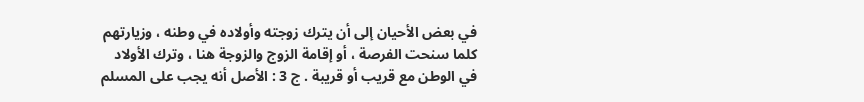في بعض الأحيان إلى أن يترك زوجته وأولاده في وطنه ، وزيارتهم كلما سنحت الفرصة ، أو إقامة الزوج والزوجة هنا ، وترك الأولاد في الوطن مع قريب أو قريبة . ج 3 : الأصل أنه يجب على المسلم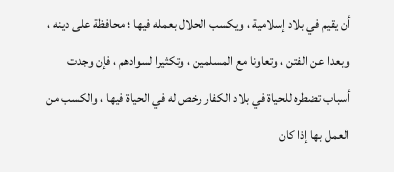أن يقيم في بلاد إسلامية ، ويكسب الحلال بعمله فيها ؛ محافظة على دينه ، وبعدا عن الفتن ، وتعاونا مع المسلمين ، وتكثيرا لسوادهم ، فإن وجدت أسباب تضطره للحياة في بلاد الكفار رخص له في الحياة فيها ، والكسب من العمل بها إذا كان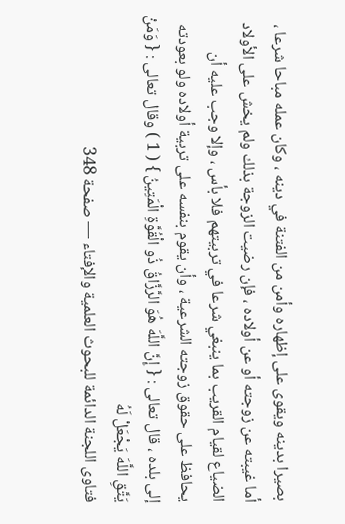بصيرا بدينه ويقوى على إظهاره وأمن من الفتنة في دينه ، وكان عمله مباحا شرعا ، أما غيبته عن زوجته أو عن أولاده ، فإن رضيت الزوجة بذلك ولم يخش على الأولاد الضياع لقيام القريب بما ينبغي شرعا في تربيتهم فلا بأس ، وإلا وجب عليه أن يحافظ على حقوق زوجته الشرعية ، وأن يقوم بنفسه على تربية أولاده ولو بعودته إلى بلده ، قال تعالى : { إِنَّ اللَّهَ هُوَ الرَّزَّاقُ ذُو الْقُوَّةِ الْمَتِينُ } ( 1 ) وقال تعالى : { وَمَنْ يَتَّقِ اللَّهَ يَجْعَلْ لَهُ
فتاوى اللجنة الدائمة للبحوث العلمية والإفتاء — صفحة 348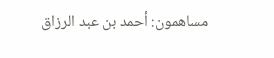مساهمون: أحمد بن عبد الرزاق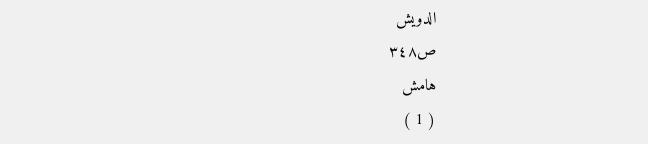الدويش
ص٣٤٨
هامش
( 1 )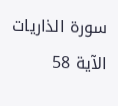سورة الذاريات الآية 58